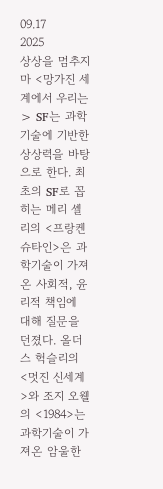09.17
2025
상상을 멈추지 마 <망가진 세계에서 우리는> SF는 과학기술에 기반한 상상력을 바탕으로 한다. 최초의 SF로 꼽히는 메리 셸리의 <프랑켄슈타인>은 과학기술이 가져온 사회적, 윤리적 책임에 대해 질문을 던졌다. 올더스 헉슬리의 <멋진 신세계>와 조지 오웰의 <1984>는 과학기술이 가져온 암울한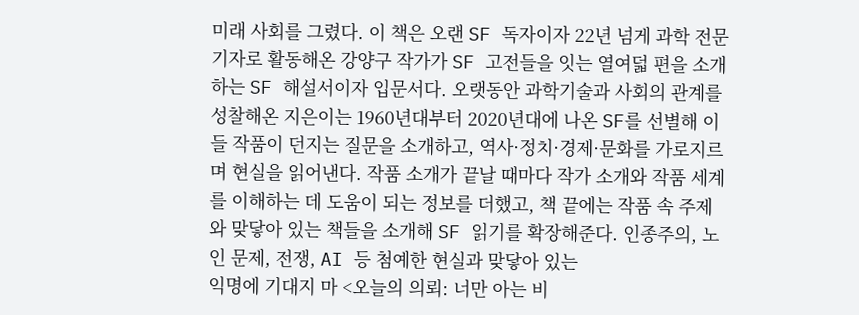미래 사회를 그렸다. 이 책은 오랜 SF 독자이자 22년 넘게 과학 전문 기자로 활동해온 강양구 작가가 SF 고전들을 잇는 열여덟 편을 소개하는 SF 해설서이자 입문서다. 오랫동안 과학기술과 사회의 관계를 성찰해온 지은이는 1960년대부터 2020년대에 나온 SF를 선별해 이들 작품이 던지는 질문을 소개하고, 역사·정치·경제·문화를 가로지르며 현실을 읽어낸다. 작품 소개가 끝날 때마다 작가 소개와 작품 세계를 이해하는 데 도움이 되는 정보를 더했고, 책 끝에는 작품 속 주제와 맞닿아 있는 책들을 소개해 SF 읽기를 확장해준다. 인종주의, 노인 문제, 전쟁, AI 등 첨예한 현실과 맞닿아 있는
익명에 기대지 마 <오늘의 의뢰: 너만 아는 비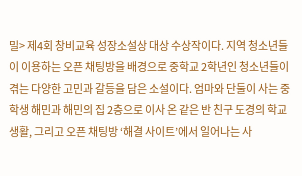밀> 제4회 창비교육 성장소설상 대상 수상작이다. 지역 청소년들이 이용하는 오픈 채팅방을 배경으로 중학교 2학년인 청소년들이 겪는 다양한 고민과 갈등을 담은 소설이다. 엄마와 단둘이 사는 중학생 해민과 해민의 집 2층으로 이사 온 같은 반 친구 도경의 학교생활, 그리고 오픈 채팅방 ‘해결 사이트’에서 일어나는 사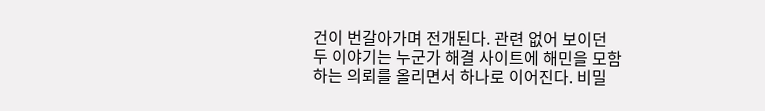건이 번갈아가며 전개된다. 관련 없어 보이던 두 이야기는 누군가 해결 사이트에 해민을 모함하는 의뢰를 올리면서 하나로 이어진다. 비밀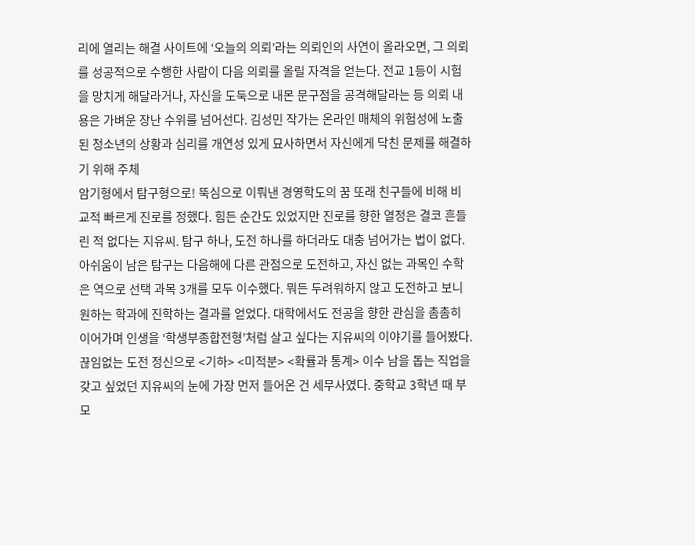리에 열리는 해결 사이트에 ‘오늘의 의뢰’라는 의뢰인의 사연이 올라오면, 그 의뢰를 성공적으로 수행한 사람이 다음 의뢰를 올릴 자격을 얻는다. 전교 1등이 시험을 망치게 해달라거나, 자신을 도둑으로 내몬 문구점을 공격해달라는 등 의뢰 내용은 가벼운 장난 수위를 넘어선다. 김성민 작가는 온라인 매체의 위험성에 노출된 청소년의 상황과 심리를 개연성 있게 묘사하면서 자신에게 닥친 문제를 해결하기 위해 주체
암기형에서 탐구형으로! 뚝심으로 이뤄낸 경영학도의 꿈 또래 친구들에 비해 비교적 빠르게 진로를 정했다. 힘든 순간도 있었지만 진로를 향한 열정은 결코 흔들린 적 없다는 지유씨. 탐구 하나, 도전 하나를 하더라도 대충 넘어가는 법이 없다. 아쉬움이 남은 탐구는 다음해에 다른 관점으로 도전하고, 자신 없는 과목인 수학은 역으로 선택 과목 3개를 모두 이수했다. 뭐든 두려워하지 않고 도전하고 보니 원하는 학과에 진학하는 결과를 얻었다. 대학에서도 전공을 향한 관심을 촘촘히 이어가며 인생을 ‘학생부종합전형’처럼 살고 싶다는 지유씨의 이야기를 들어봤다. 끊임없는 도전 정신으로 <기하> <미적분> <확률과 통계> 이수 남을 돕는 직업을 갖고 싶었던 지유씨의 눈에 가장 먼저 들어온 건 세무사였다. 중학교 3학년 때 부모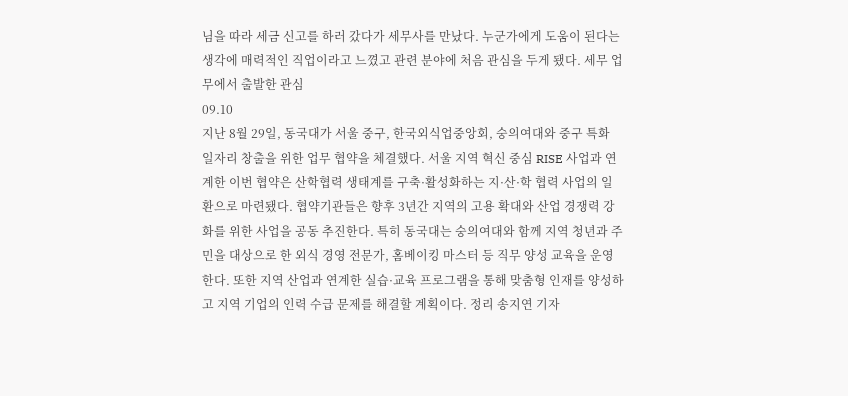님을 따라 세금 신고를 하러 갔다가 세무사를 만났다. 누군가에게 도움이 된다는 생각에 매력적인 직업이라고 느꼈고 관련 분야에 처음 관심을 두게 됐다. 세무 업무에서 출발한 관심
09.10
지난 8월 29일, 동국대가 서울 중구, 한국외식업중앙회, 숭의여대와 중구 특화 일자리 창출을 위한 업무 협약을 체결했다. 서울 지역 혁신 중심 RISE 사업과 연계한 이번 협약은 산학협력 생태계를 구축·활성화하는 지·산·학 협력 사업의 일환으로 마련됐다. 협약기관들은 향후 3년간 지역의 고용 확대와 산업 경쟁력 강화를 위한 사업을 공동 추진한다. 특히 동국대는 숭의여대와 함께 지역 청년과 주민을 대상으로 한 외식 경영 전문가, 홈베이킹 마스터 등 직무 양성 교육을 운영한다. 또한 지역 산업과 연계한 실습·교육 프로그램을 통해 맞춤형 인재를 양성하고 지역 기업의 인력 수급 문제를 해결할 계획이다. 정리 송지연 기자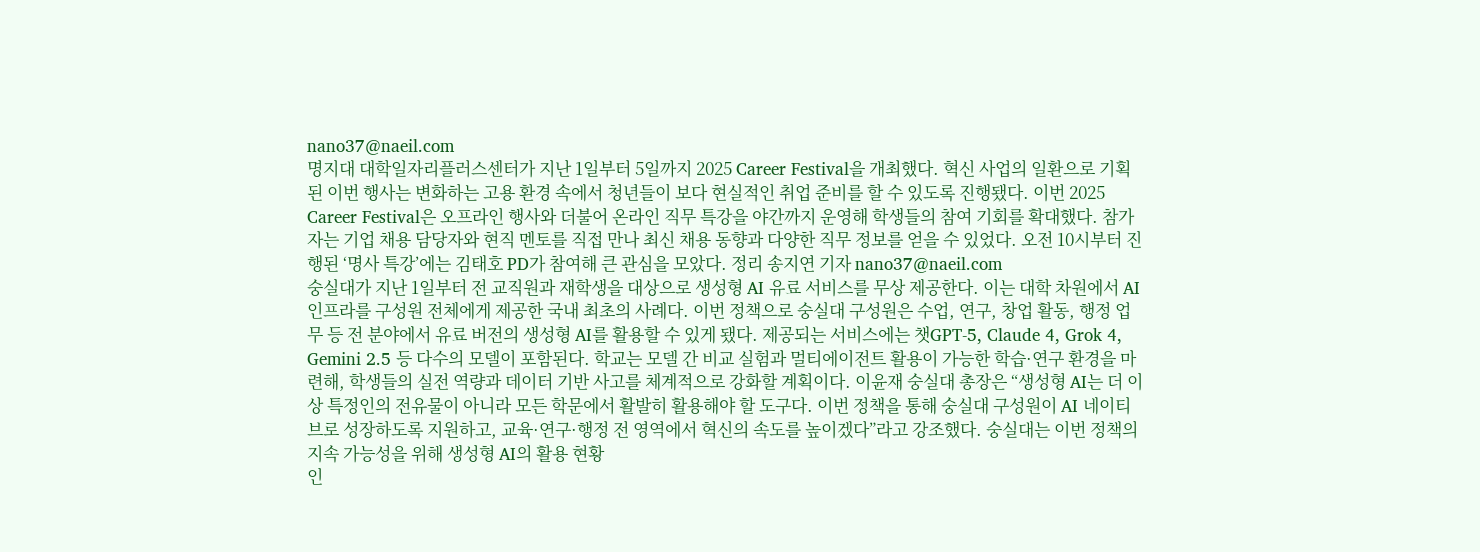nano37@naeil.com
명지대 대학일자리플러스센터가 지난 1일부터 5일까지 2025 Career Festival을 개최했다. 혁신 사업의 일환으로 기획된 이번 행사는 변화하는 고용 환경 속에서 청년들이 보다 현실적인 취업 준비를 할 수 있도록 진행됐다. 이번 2025 Career Festival은 오프라인 행사와 더불어 온라인 직무 특강을 야간까지 운영해 학생들의 참여 기회를 확대했다. 참가자는 기업 채용 담당자와 현직 멘토를 직접 만나 최신 채용 동향과 다양한 직무 정보를 얻을 수 있었다. 오전 10시부터 진행된 ‘명사 특강’에는 김태호 PD가 참여해 큰 관심을 모았다. 정리 송지연 기자 nano37@naeil.com
숭실대가 지난 1일부터 전 교직원과 재학생을 대상으로 생성형 AI 유료 서비스를 무상 제공한다. 이는 대학 차원에서 AI 인프라를 구성원 전체에게 제공한 국내 최초의 사례다. 이번 정책으로 숭실대 구성원은 수업, 연구, 창업 활동, 행정 업무 등 전 분야에서 유료 버전의 생성형 AI를 활용할 수 있게 됐다. 제공되는 서비스에는 챗GPT-5, Claude 4, Grok 4, Gemini 2.5 등 다수의 모델이 포함된다. 학교는 모델 간 비교 실험과 멀티에이전트 활용이 가능한 학습·연구 환경을 마련해, 학생들의 실전 역량과 데이터 기반 사고를 체계적으로 강화할 계획이다. 이윤재 숭실대 총장은 “생성형 AI는 더 이상 특정인의 전유물이 아니라 모든 학문에서 활발히 활용해야 할 도구다. 이번 정책을 통해 숭실대 구성원이 AI 네이티브로 성장하도록 지원하고, 교육·연구·행정 전 영역에서 혁신의 속도를 높이겠다”라고 강조했다. 숭실대는 이번 정책의 지속 가능성을 위해 생성형 AI의 활용 현황
인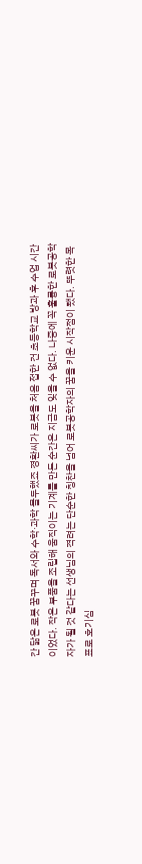간 닮은 로봇 꿈꾸며 독서와 수학·과학 몰두했죠 경환씨가 로봇을 처음 접한 건 초등학교 방과 후 수업 시간이었다. 작은 부품을 조립해 움직이는 기계를 만든 순간은 지금도 잊을 수 없다. 나중에 꼭 훌륭한 로봇공학자가 될 것 같다는 선생님의 격려는 단순한 칭찬을 넘어 로봇공학자의 꿈을 키운 시작점이 됐다. 뚜렷한 목표로 호기심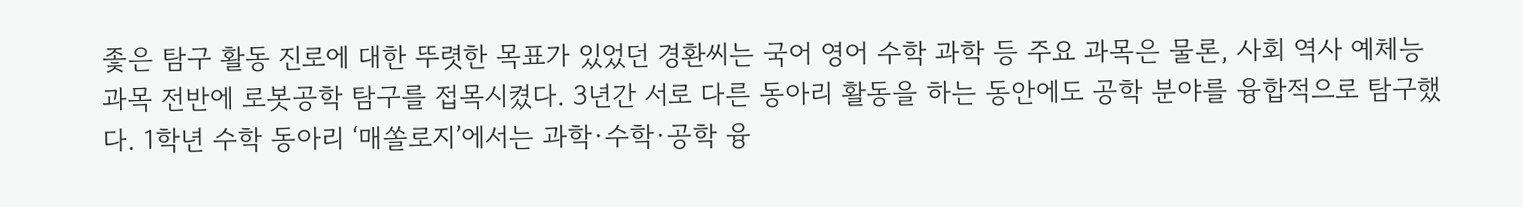좇은 탐구 활동 진로에 대한 뚜렷한 목표가 있었던 경환씨는 국어 영어 수학 과학 등 주요 과목은 물론, 사회 역사 예체능 과목 전반에 로봇공학 탐구를 접목시켰다. 3년간 서로 다른 동아리 활동을 하는 동안에도 공학 분야를 융합적으로 탐구했다. 1학년 수학 동아리 ‘매쏠로지’에서는 과학·수학·공학 융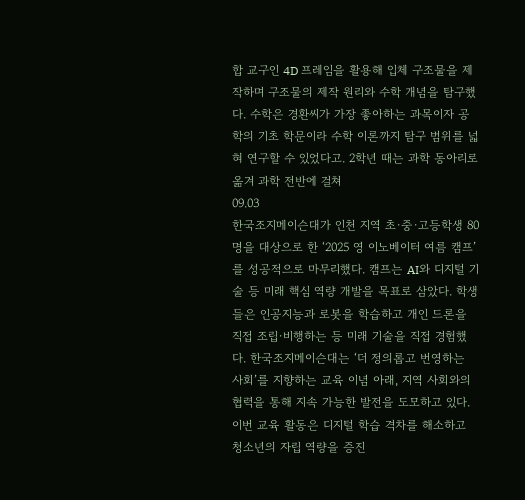합 교구인 4D 프레임을 활용해 입체 구조물을 제작하며 구조물의 제작 원리와 수학 개념을 탐구했다. 수학은 경환씨가 가장 좋아하는 과목이자 공학의 기초 학문이라 수학 이론까지 탐구 범위를 넓혀 연구할 수 있었다고. 2학년 때는 과학 동아리로 옮겨 과학 전반에 걸쳐
09.03
한국조지메이슨대가 인천 지역 초·중·고등학생 80명을 대상으로 한 ‘2025 영 이노베이터 여름 캠프’를 성공적으로 마무리했다. 캠프는 AI와 디지털 기술 등 미래 핵심 역량 개발을 목표로 삼았다. 학생들은 인공지능과 로봇을 학습하고 개인 드론을 직접 조립·비행하는 등 미래 기술을 직접 경험했다. 한국조지메이슨대는 ‘더 정의롭고 번영하는 사회’를 지향하는 교육 이념 아래, 지역 사회와의 협력을 통해 지속 가능한 발전을 도모하고 있다. 이번 교육 활동은 디지털 학습 격차를 해소하고 청소년의 자립 역량을 증진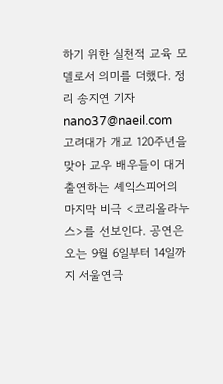하기 위한 실천적 교육 모델로서 의미를 더했다. 정리 송지연 기자 nano37@naeil.com
고려대가 개교 120주년을 맞아 교우 배우들이 대거 출연하는 셰익스피어의 마지막 비극 <코리올라누스>를 선보인다. 공연은 오는 9월 6일부터 14일까지 서울연극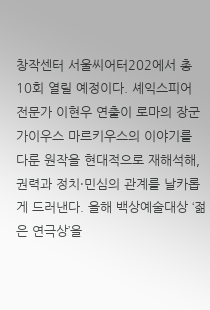창작센터 서울씨어터202에서 총 10회 열릴 예정이다. 셰익스피어 전문가 이현우 연출이 로마의 장군 가이우스 마르키우스의 이야기를 다룬 원작을 현대적으로 재해석해, 권력과 정치·민심의 관계를 날카롭게 드러낸다. 올해 백상예술대상 ‘젊은 연극상’을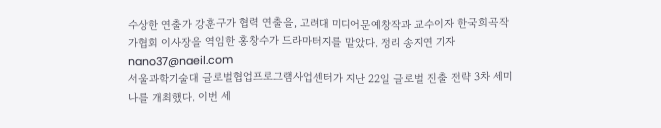수상한 연출가 강훈구가 협력 연출을, 고려대 미디어문예창작과 교수이자 한국희곡작가협회 이사장을 역임한 홍창수가 드라마터지를 맡았다. 정리 송지연 기자 nano37@naeil.com
서울과학기술대 글로벌협업프로그램사업센터가 지난 22일 글로벌 진출 전략 3차 세미나를 개최했다. 이번 세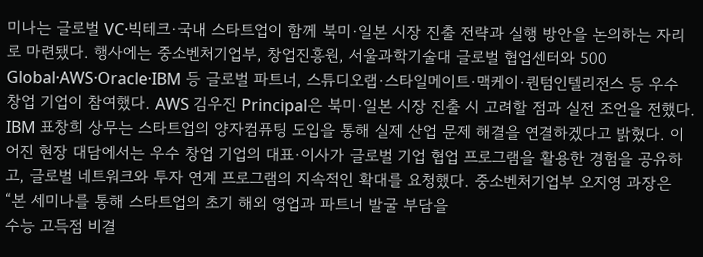미나는 글로벌 VC·빅테크·국내 스타트업이 함께 북미·일본 시장 진출 전략과 실행 방안을 논의하는 자리로 마련됐다. 행사에는 중소벤처기업부, 창업진흥원, 서울과학기술대 글로벌 협업센터와 500 Global·AWS·Oracle·IBM 등 글로벌 파트너, 스튜디오랩·스타일메이트·맥케이·퀀텀인텔리전스 등 우수 창업 기업이 참여했다. AWS 김우진 Principal은 북미·일본 시장 진출 시 고려할 점과 실전 조언을 전했다. IBM 표창희 상무는 스타트업의 양자컴퓨팅 도입을 통해 실제 산업 문제 해결을 연결하겠다고 밝혔다. 이어진 현장 대담에서는 우수 창업 기업의 대표·이사가 글로벌 기업 협업 프로그램을 활용한 경험을 공유하고, 글로벌 네트워크와 투자 연계 프로그램의 지속적인 확대를 요청했다. 중소벤처기업부 오지영 과장은 “본 세미나를 통해 스타트업의 초기 해외 영업과 파트너 발굴 부담을
수능 고득점 비결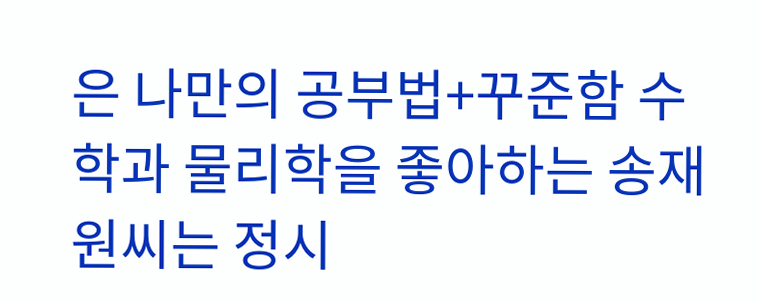은 나만의 공부법+꾸준함 수학과 물리학을 좋아하는 송재원씨는 정시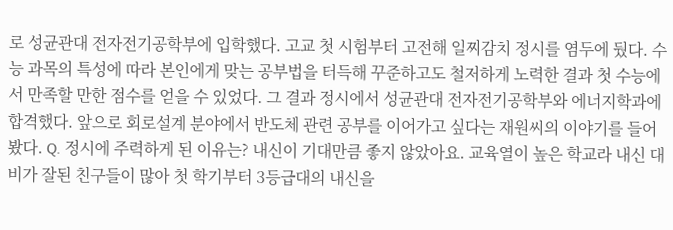로 성균관대 전자전기공학부에 입학했다. 고교 첫 시험부터 고전해 일찌감치 정시를 염두에 뒀다. 수능 과목의 특성에 따라 본인에게 맞는 공부법을 터득해 꾸준하고도 철저하게 노력한 결과 첫 수능에서 만족할 만한 점수를 얻을 수 있었다. 그 결과 정시에서 성균관대 전자전기공학부와 에너지학과에 합격했다. 앞으로 회로설계 분야에서 반도체 관련 공부를 이어가고 싶다는 재원씨의 이야기를 들어봤다. Q. 정시에 주력하게 된 이유는? 내신이 기대만큼 좋지 않았아요. 교육열이 높은 학교라 내신 대비가 잘된 친구들이 많아 첫 학기부터 3등급대의 내신을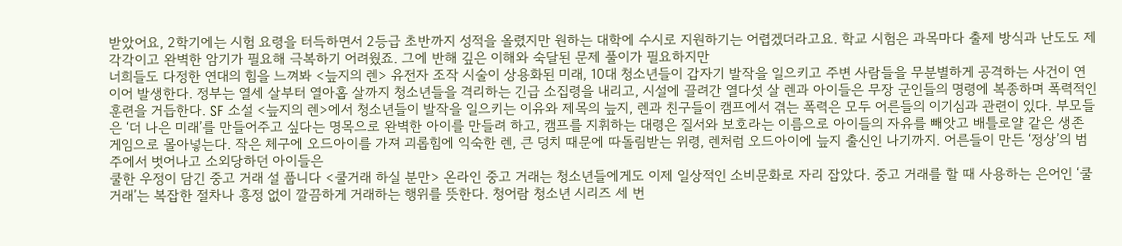받았어요, 2학기에는 시험 요령을 터득하면서 2등급 초반까지 성적을 올렸지만 원하는 대학에 수시로 지원하기는 어렵겠더라고요. 학교 시험은 과목마다 출제 방식과 난도도 제각각이고 완벽한 암기가 필요해 극복하기 어려웠죠. 그에 반해 깊은 이해와 숙달된 문제 풀이가 필요하지만
너희들도 다정한 연대의 힘을 느껴봐 <늪지의 렌> 유전자 조작 시술이 상용화된 미래, 10대 청소년들이 갑자기 발작을 일으키고 주변 사람들을 무분별하게 공격하는 사건이 연이어 발생한다. 정부는 열세 살부터 열아홉 살까지 청소년들을 격리하는 긴급 소집령을 내리고, 시설에 끌려간 열다섯 살 렌과 아이들은 무장 군인들의 명령에 복종하며 폭력적인 훈련을 거듭한다. SF 소설 <늪지의 렌>에서 청소년들이 발작을 일으키는 이유와 제목의 늪지, 렌과 친구들이 캠프에서 겪는 폭력은 모두 어른들의 이기심과 관련이 있다. 부모들은 ‘더 나은 미래’를 만들어주고 싶다는 명목으로 완벽한 아이를 만들려 하고, 캠프를 지휘하는 대령은 질서와 보호라는 이름으로 아이들의 자유를 빼앗고 배틀로얄 같은 생존 게임으로 몰아넣는다. 작은 체구에 오드아이를 가져 괴롭힘에 익숙한 렌, 큰 덩치 때문에 따돌림받는 위령, 렌처럼 오드아이에 늪지 출신인 나기까지. 어른들이 만든 ‘정상’의 범주에서 벗어나고 소외당하던 아이들은
쿨한 우정이 담긴 중고 거래 설 풉니다 <쿨거래 하실 분만> 온라인 중고 거래는 청소년들에게도 이제 일상적인 소비문화로 자리 잡았다. 중고 거래를 할 때 사용하는 은어인 ‘쿨거래’는 복잡한 절차나 흥정 없이 깔끔하게 거래하는 행위를 뜻한다. 청어람 청소년 시리즈 세 번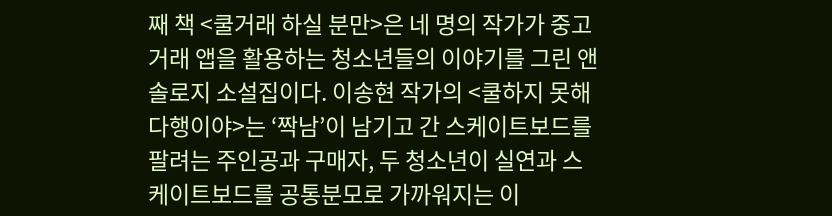째 책 <쿨거래 하실 분만>은 네 명의 작가가 중고 거래 앱을 활용하는 청소년들의 이야기를 그린 앤솔로지 소설집이다. 이송현 작가의 <쿨하지 못해 다행이야>는 ‘짝남’이 남기고 간 스케이트보드를 팔려는 주인공과 구매자, 두 청소년이 실연과 스케이트보드를 공통분모로 가까워지는 이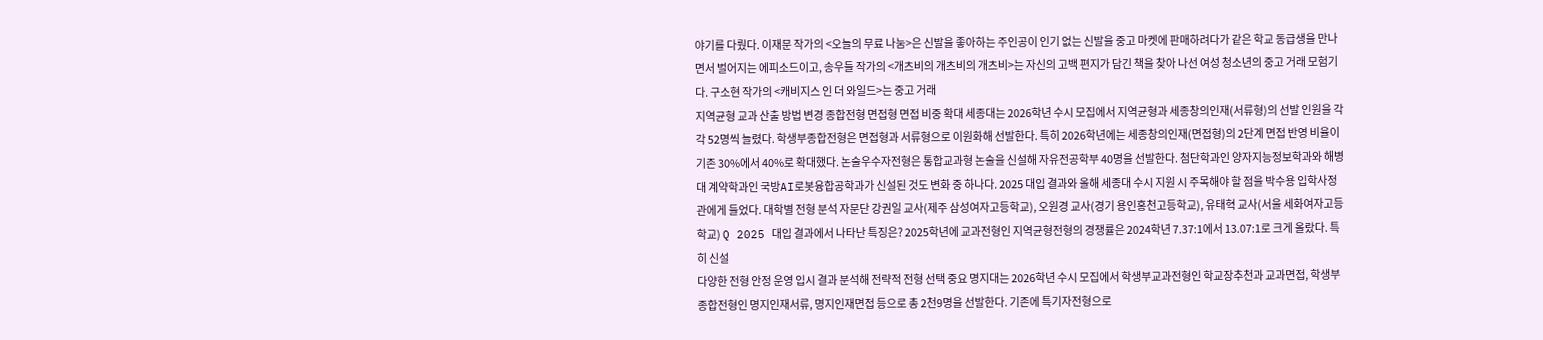야기를 다뤘다. 이재문 작가의 <오늘의 무료 나눔>은 신발을 좋아하는 주인공이 인기 없는 신발을 중고 마켓에 판매하려다가 같은 학교 동급생을 만나면서 벌어지는 에피소드이고, 송우들 작가의 <개츠비의 개츠비의 개츠비>는 자신의 고백 편지가 담긴 책을 찾아 나선 여성 청소년의 중고 거래 모험기다. 구소현 작가의 <캐비지스 인 더 와일드>는 중고 거래
지역균형 교과 산출 방법 변경 종합전형 면접형 면접 비중 확대 세종대는 2026학년 수시 모집에서 지역균형과 세종창의인재(서류형)의 선발 인원을 각각 52명씩 늘렸다. 학생부종합전형은 면접형과 서류형으로 이원화해 선발한다. 특히 2026학년에는 세종창의인재(면접형)의 2단계 면접 반영 비율이 기존 30%에서 40%로 확대했다. 논술우수자전형은 통합교과형 논술을 신설해 자유전공학부 40명을 선발한다. 첨단학과인 양자지능정보학과와 해병대 계약학과인 국방AI로봇융합공학과가 신설된 것도 변화 중 하나다. 2025 대입 결과와 올해 세종대 수시 지원 시 주목해야 할 점을 박수용 입학사정관에게 들었다. 대학별 전형 분석 자문단 강권일 교사(제주 삼성여자고등학교), 오원경 교사(경기 용인홍천고등학교), 유태혁 교사(서울 세화여자고등학교) Q 2025 대입 결과에서 나타난 특징은? 2025학년에 교과전형인 지역균형전형의 경쟁률은 2024학년 7.37:1에서 13.07:1로 크게 올랐다. 특히 신설
다양한 전형 안정 운영 입시 결과 분석해 전략적 전형 선택 중요 명지대는 2026학년 수시 모집에서 학생부교과전형인 학교장추천과 교과면접, 학생부종합전형인 명지인재서류, 명지인재면접 등으로 총 2천9명을 선발한다. 기존에 특기자전형으로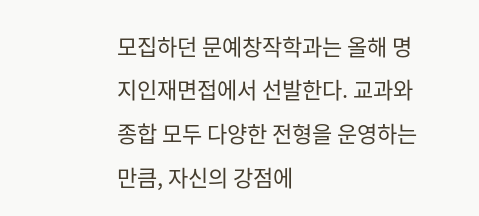모집하던 문예창작학과는 올해 명지인재면접에서 선발한다. 교과와 종합 모두 다양한 전형을 운영하는 만큼, 자신의 강점에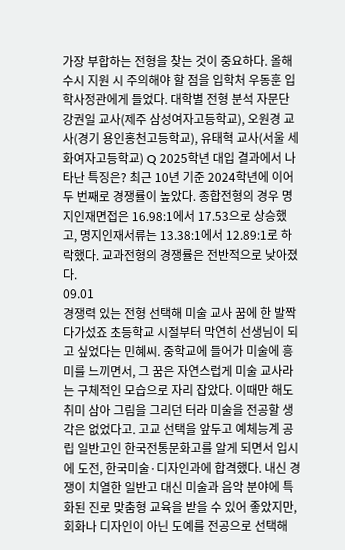가장 부합하는 전형을 찾는 것이 중요하다. 올해 수시 지원 시 주의해야 할 점을 입학처 우동훈 입학사정관에게 들었다. 대학별 전형 분석 자문단 강권일 교사(제주 삼성여자고등학교), 오원경 교사(경기 용인홍천고등학교), 유태혁 교사(서울 세화여자고등학교) Q 2025학년 대입 결과에서 나타난 특징은? 최근 10년 기준 2024학년에 이어 두 번째로 경쟁률이 높았다. 종합전형의 경우 명지인재면접은 16.98:1에서 17.53으로 상승했고, 명지인재서류는 13.38:1에서 12.89:1로 하락했다. 교과전형의 경쟁률은 전반적으로 낮아졌다.
09.01
경쟁력 있는 전형 선택해 미술 교사 꿈에 한 발짝 다가섰죠 초등학교 시절부터 막연히 선생님이 되고 싶었다는 민혜씨. 중학교에 들어가 미술에 흥미를 느끼면서, 그 꿈은 자연스럽게 미술 교사라는 구체적인 모습으로 자리 잡았다. 이때만 해도 취미 삼아 그림을 그리던 터라 미술을 전공할 생각은 없었다고. 고교 선택을 앞두고 예체능계 공립 일반고인 한국전통문화고를 알게 되면서 입시에 도전, 한국미술·디자인과에 합격했다. 내신 경쟁이 치열한 일반고 대신 미술과 음악 분야에 특화된 진로 맞춤형 교육을 받을 수 있어 좋았지만, 회화나 디자인이 아닌 도예를 전공으로 선택해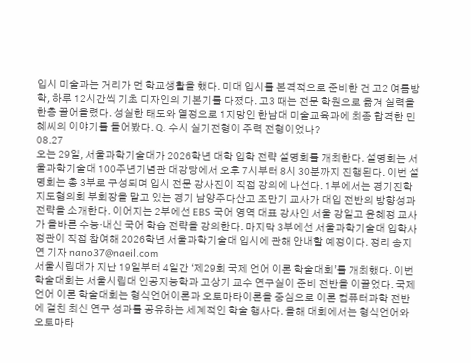입시 미술과는 거리가 먼 학교생활을 했다. 미대 입시를 본격적으로 준비한 건 고2 여름방학, 하루 12시간씩 기초 디자인의 기본기를 다졌다. 고3 때는 전문 학원으로 옮겨 실력을 한층 끌어올렸다. 성실한 태도와 열정으로 1지망인 한남대 미술교육과에 최종 합격한 민혜씨의 이야기를 들어봤다. Q. 수시 실기전형이 주력 전형이었나?
08.27
오는 29일, 서울과학기술대가 2026학년 대학 입학 전략 설명회를 개최한다. 설명회는 서울과학기술대 100주년기념관 대강당에서 오후 7시부터 8시 30분까지 진행된다. 이번 설명회는 총 3부로 구성되며 입시 전문 강사진이 직접 강의에 나선다. 1부에서는 경기진학지도협의회 부회장을 맡고 있는 경기 남양주다산고 조만기 교사가 대입 전반의 방향성과 전략을 소개한다. 이어지는 2부에선 EBS 국어 영역 대표 강사인 서울 강일고 윤혜정 교사가 올바른 수능·내신 국어 학습 전략을 강의한다. 마지막 3부에선 서울과학기술대 입학사정관이 직접 참여해 2026학년 서울과학기술대 입시에 관해 안내할 예정이다. 정리 송지연 기자 nano37@naeil.com
서울시립대가 지난 19일부터 4일간 ‘제29회 국제 언어 이론 학술대회’를 개최했다. 이번 학술대회는 서울시립대 인공지능학과 고상기 교수 연구실이 준비 전반을 이끌었다. 국제 언어 이론 학술대회는 형식언어이론과 오토마타이론을 중심으로 이론 컴퓨터과학 전반에 걸친 최신 연구 성과를 공유하는 세계적인 학술 행사다. 올해 대회에서는 형식언어와 오토마타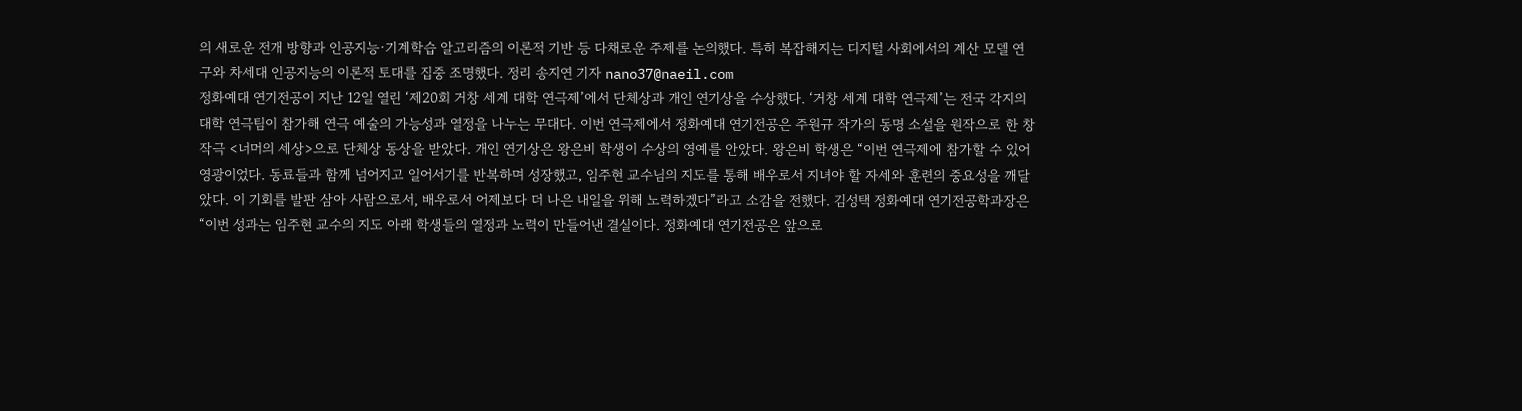의 새로운 전개 방향과 인공지능·기계학습 알고리즘의 이론적 기반 등 다채로운 주제를 논의했다. 특히 복잡해지는 디지털 사회에서의 계산 모델 연구와 차세대 인공지능의 이론적 토대를 집중 조명했다. 정리 송지연 기자 nano37@naeil.com
정화예대 연기전공이 지난 12일 열린 ‘제20회 거창 세계 대학 연극제’에서 단체상과 개인 연기상을 수상했다. ‘거창 세계 대학 연극제’는 전국 각지의 대학 연극팀이 참가해 연극 예술의 가능성과 열정을 나누는 무대다. 이번 연극제에서 정화예대 연기전공은 주원규 작가의 동명 소설을 원작으로 한 창작극 <너머의 세상>으로 단체상 동상을 받았다. 개인 연기상은 왕은비 학생이 수상의 영예를 안았다. 왕은비 학생은 “이번 연극제에 참가할 수 있어 영광이었다. 동료들과 함께 넘어지고 일어서기를 반복하며 성장했고, 임주현 교수님의 지도를 통해 배우로서 지녀야 할 자세와 훈련의 중요성을 깨달았다. 이 기회를 발판 삼아 사람으로서, 배우로서 어제보다 더 나은 내일을 위해 노력하겠다”라고 소감을 전했다. 김성택 정화예대 연기전공학과장은 “이번 성과는 임주현 교수의 지도 아래 학생들의 열정과 노력이 만들어낸 결실이다. 정화예대 연기전공은 앞으로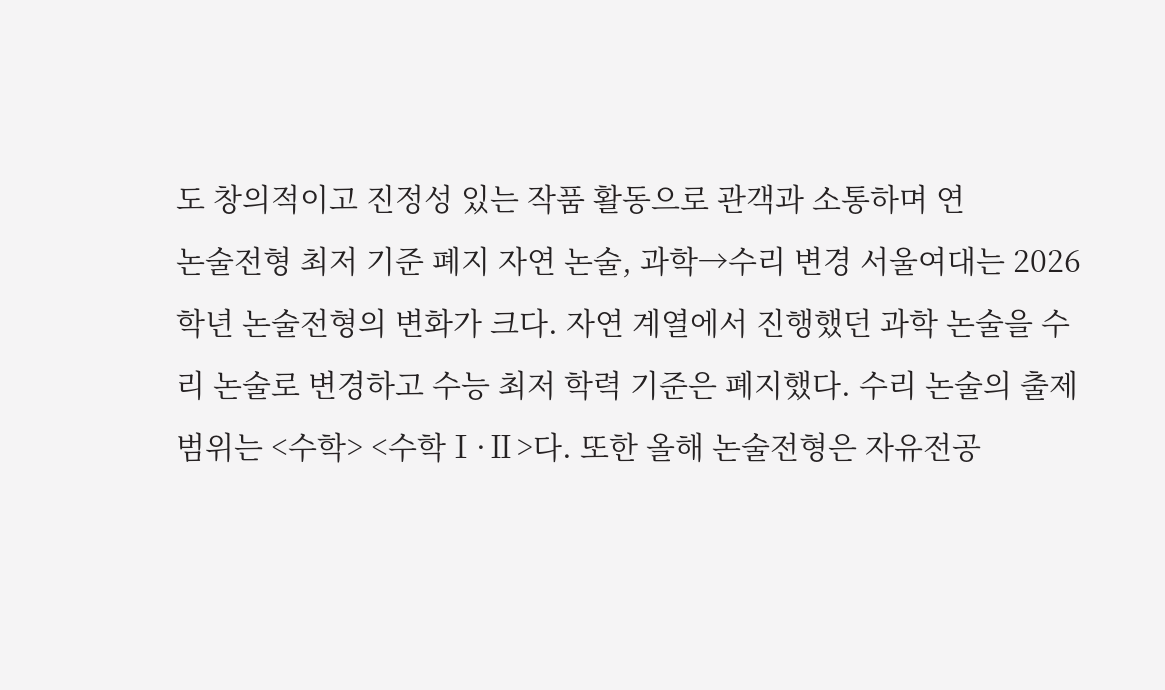도 창의적이고 진정성 있는 작품 활동으로 관객과 소통하며 연
논술전형 최저 기준 폐지 자연 논술, 과학→수리 변경 서울여대는 2026학년 논술전형의 변화가 크다. 자연 계열에서 진행했던 과학 논술을 수리 논술로 변경하고 수능 최저 학력 기준은 폐지했다. 수리 논술의 출제 범위는 <수학> <수학Ⅰ·Ⅱ>다. 또한 올해 논술전형은 자유전공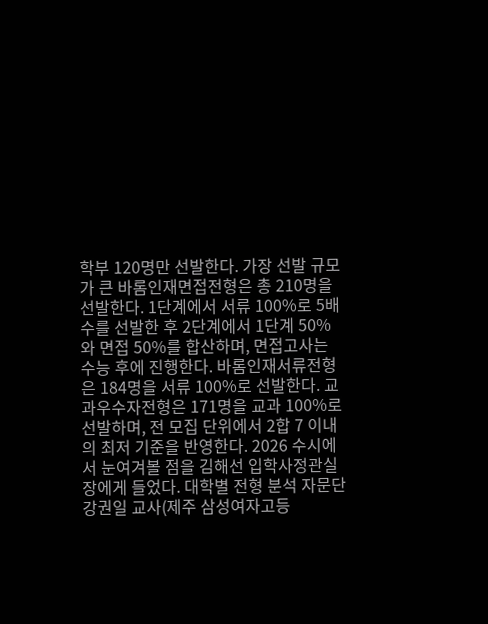학부 120명만 선발한다. 가장 선발 규모가 큰 바롬인재면접전형은 총 210명을 선발한다. 1단계에서 서류 100%로 5배수를 선발한 후 2단계에서 1단계 50%와 면접 50%를 합산하며, 면접고사는 수능 후에 진행한다. 바롬인재서류전형은 184명을 서류 100%로 선발한다. 교과우수자전형은 171명을 교과 100%로 선발하며, 전 모집 단위에서 2합 7 이내의 최저 기준을 반영한다. 2026 수시에서 눈여겨볼 점을 김해선 입학사정관실장에게 들었다. 대학별 전형 분석 자문단 강권일 교사(제주 삼성여자고등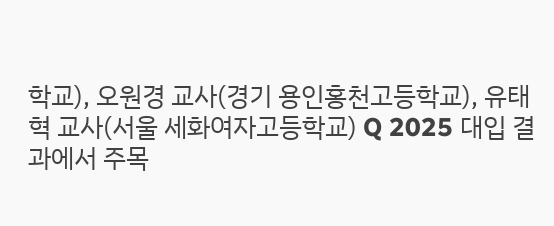학교), 오원경 교사(경기 용인홍천고등학교), 유태혁 교사(서울 세화여자고등학교) Q 2025 대입 결과에서 주목